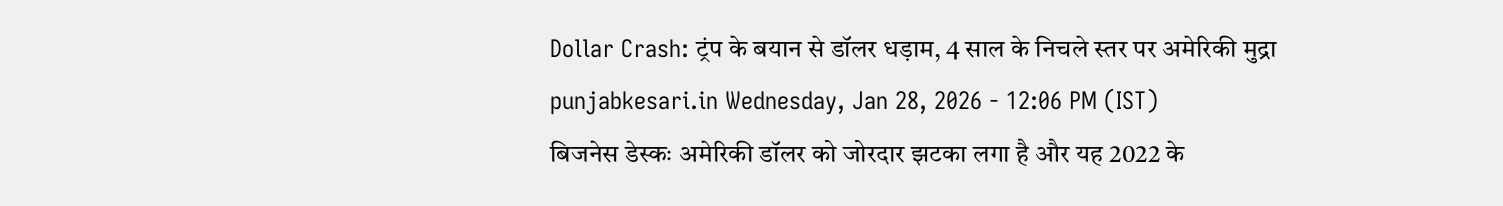Dollar Crash: ट्रंप के बयान से डॉलर धड़ाम, 4 साल के निचले स्तर पर अमेरिकी मुद्रा
punjabkesari.in Wednesday, Jan 28, 2026 - 12:06 PM (IST)
बिजनेस डेस्कः अमेरिकी डॉलर को जोरदार झटका लगा है और यह 2022 के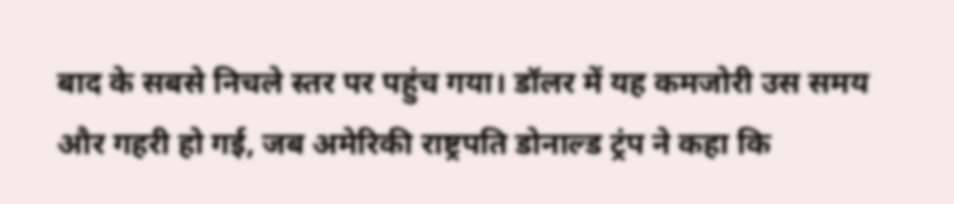बाद के सबसे निचले स्तर पर पहुंच गया। डॉलर में यह कमजोरी उस समय और गहरी हो गई, जब अमेरिकी राष्ट्रपति डोनाल्ड ट्रंप ने कहा कि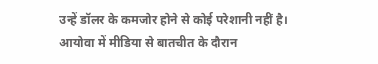उन्हें डॉलर के कमजोर होने से कोई परेशानी नहीं है।
आयोवा में मीडिया से बातचीत के दौरान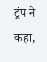ट्रंप ने कहा,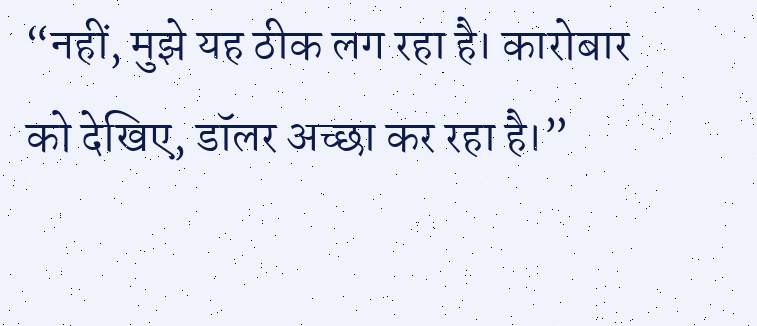“नहीं, मुझे यह ठीक लग रहा है। कारोबार को देखिए, डॉलर अच्छा कर रहा है।”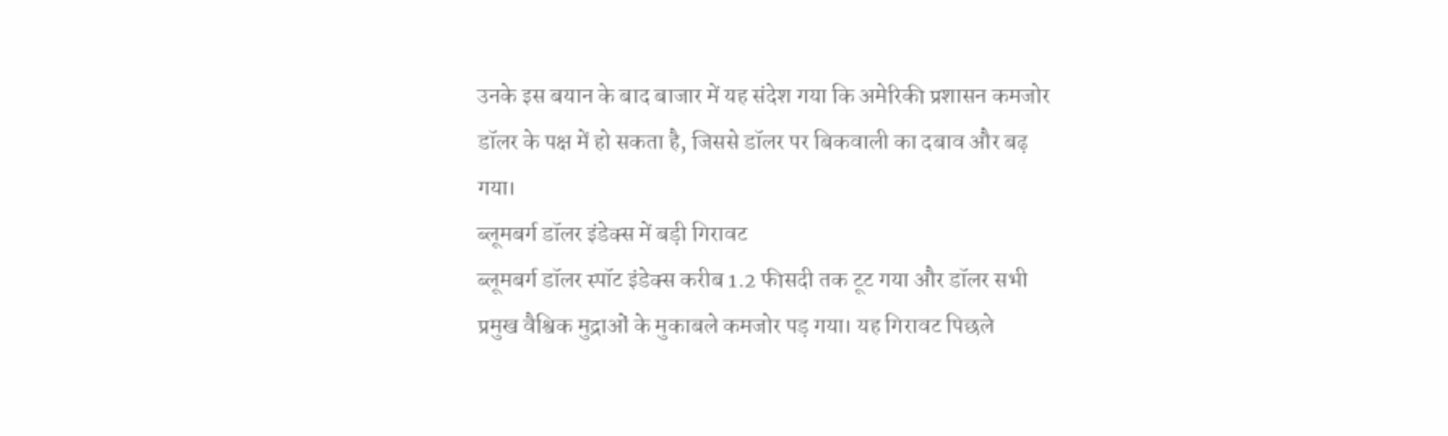उनके इस बयान के बाद बाजार में यह संदेश गया कि अमेरिकी प्रशासन कमजोर डॉलर के पक्ष में हो सकता है, जिससे डॉलर पर बिकवाली का दबाव और बढ़ गया।
ब्लूमबर्ग डॉलर इंडेक्स में बड़ी गिरावट
ब्लूमबर्ग डॉलर स्पॉट इंडेक्स करीब 1.2 फीसदी तक टूट गया और डॉलर सभी प्रमुख वैश्विक मुद्राओं के मुकाबले कमजोर पड़ गया। यह गिरावट पिछले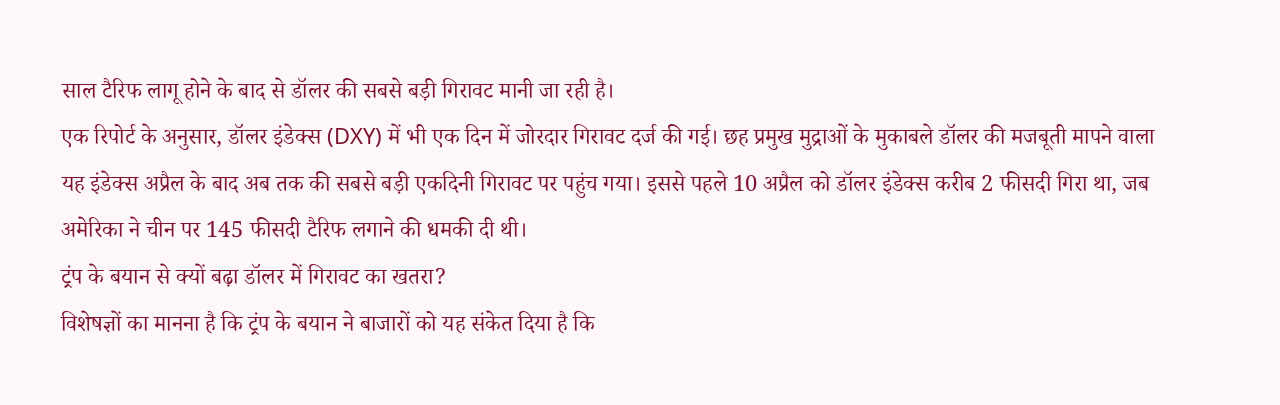साल टैरिफ लागू होने के बाद से डॉलर की सबसे बड़ी गिरावट मानी जा रही है।
एक रिपोर्ट के अनुसार, डॉलर इंडेक्स (DXY) में भी एक दिन में जोरदार गिरावट दर्ज की गई। छह प्रमुख मुद्राओं के मुकाबले डॉलर की मजबूती मापने वाला यह इंडेक्स अप्रैल के बाद अब तक की सबसे बड़ी एकदिनी गिरावट पर पहुंच गया। इससे पहले 10 अप्रैल को डॉलर इंडेक्स करीब 2 फीसदी गिरा था, जब अमेरिका ने चीन पर 145 फीसदी टैरिफ लगाने की धमकी दी थी।
ट्रंप के बयान से क्यों बढ़ा डॉलर में गिरावट का खतरा?
विशेषज्ञों का मानना है कि ट्रंप के बयान ने बाजारों को यह संकेत दिया है कि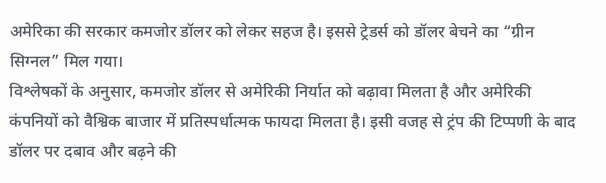अमेरिका की सरकार कमजोर डॉलर को लेकर सहज है। इससे ट्रेडर्स को डॉलर बेचने का “ग्रीन सिग्नल” मिल गया।
विश्लेषकों के अनुसार, कमजोर डॉलर से अमेरिकी निर्यात को बढ़ावा मिलता है और अमेरिकी कंपनियों को वैश्विक बाजार में प्रतिस्पर्धात्मक फायदा मिलता है। इसी वजह से ट्रंप की टिप्पणी के बाद डॉलर पर दबाव और बढ़ने की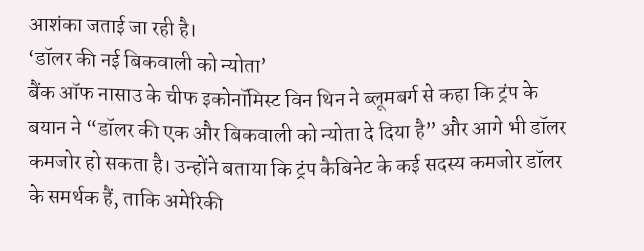आशंका जताई जा रही है।
‘डॉलर की नई बिकवाली को न्योता’
बैंक ऑफ नासाउ के चीफ इकोनॉमिस्ट विन थिन ने ब्लूमबर्ग से कहा कि ट्रंप के बयान ने “डॉलर की एक और बिकवाली को न्योता दे दिया है” और आगे भी डॉलर कमजोर हो सकता है। उन्होंने बताया कि ट्रंप कैबिनेट के कई सदस्य कमजोर डॉलर के समर्थक हैं, ताकि अमेरिकी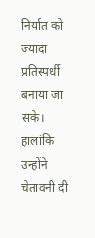निर्यात को ज्यादा प्रतिस्पर्धी बनाया जा सके। हालांकि उन्होंने चेतावनी दी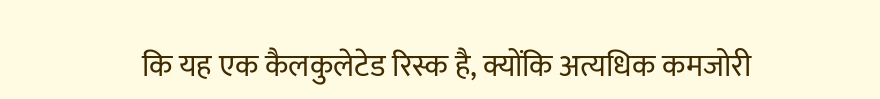कि यह एक कैलकुलेटेड रिस्क है, क्योंकि अत्यधिक कमजोरी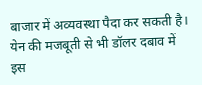बाजार में अव्यवस्था पैदा कर सकती है।
येन की मजबूती से भी डॉलर दबाव में
इस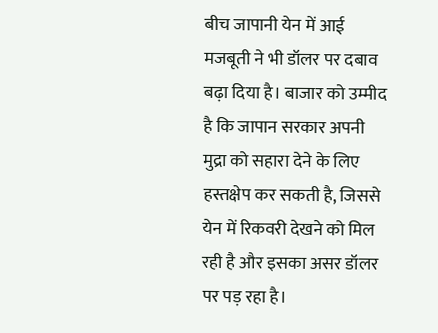बीच जापानी येन में आई मजबूती ने भी डॉलर पर दबाव बढ़ा दिया है। बाजार को उम्मीद है कि जापान सरकार अपनी मुद्रा को सहारा देने के लिए हस्तक्षेप कर सकती है, जिससे येन में रिकवरी देखने को मिल रही है और इसका असर डॉलर पर पड़ रहा है।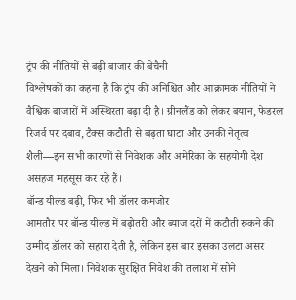ट्रंप की नीतियों से बढ़ी बाजार की बेचैनी
विश्लेषकों का कहना है कि ट्रंप की अनिश्चित और आक्रामक नीतियों ने वैश्विक बाजारों में अस्थिरता बढ़ा दी है। ग्रीनलैंड को लेकर बयान, फेडरल रिजर्व पर दबाव, टैक्स कटौती से बढ़ता घाटा और उनकी नेतृत्व शैली—इन सभी कारणों से निवेशक और अमेरिका के सहयोगी देश असहज महसूस कर रहे हैं।
बॉन्ड यील्ड बढ़ी, फिर भी डॉलर कमजोर
आमतौर पर बॉन्ड यील्ड में बढ़ोतरी और ब्याज दरों में कटौती रुकने की उम्मीद डॉलर को सहारा देती है, लेकिन इस बार इसका उलटा असर देखने को मिला। निवेशक सुरक्षित निवेश की तलाश में सोने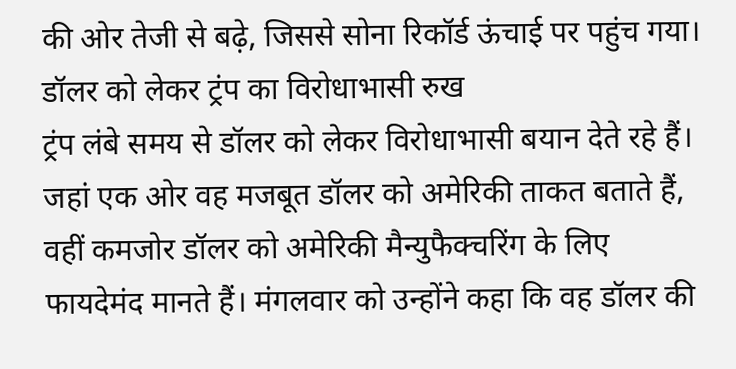की ओर तेजी से बढ़े, जिससे सोना रिकॉर्ड ऊंचाई पर पहुंच गया।
डॉलर को लेकर ट्रंप का विरोधाभासी रुख
ट्रंप लंबे समय से डॉलर को लेकर विरोधाभासी बयान देते रहे हैं। जहां एक ओर वह मजबूत डॉलर को अमेरिकी ताकत बताते हैं, वहीं कमजोर डॉलर को अमेरिकी मैन्युफैक्चरिंग के लिए फायदेमंद मानते हैं। मंगलवार को उन्होंने कहा कि वह डॉलर की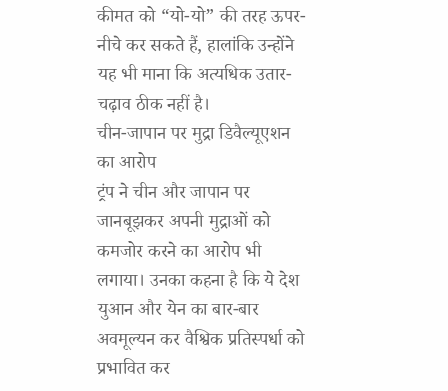कीमत को “यो-यो” की तरह ऊपर-नीचे कर सकते हैं, हालांकि उन्होंने यह भी माना कि अत्यधिक उतार-चढ़ाव ठीक नहीं है।
चीन-जापान पर मुद्रा डिवैल्यूएशन का आरोप
ट्रंप ने चीन और जापान पर जानबूझकर अपनी मुद्राओं को कमजोर करने का आरोप भी लगाया। उनका कहना है कि ये देश युआन और येन का बार-बार अवमूल्यन कर वैश्विक प्रतिस्पर्धा को प्रभावित कर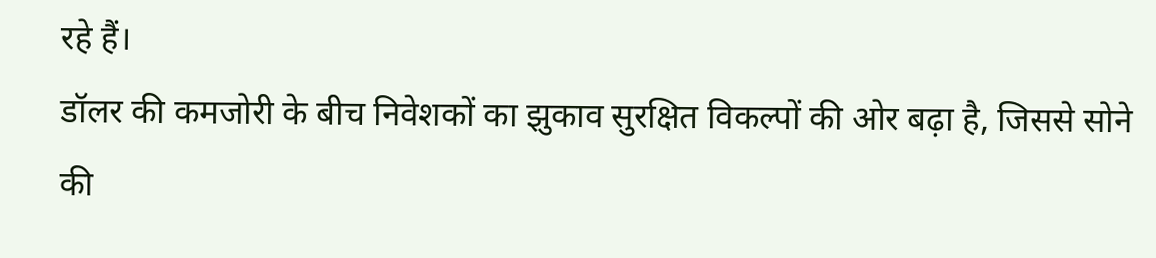रहे हैं।
डॉलर की कमजोरी के बीच निवेशकों का झुकाव सुरक्षित विकल्पों की ओर बढ़ा है, जिससे सोने की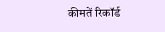कीमतें रिकॉर्ड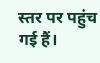स्तर पर पहुंच गई हैं।